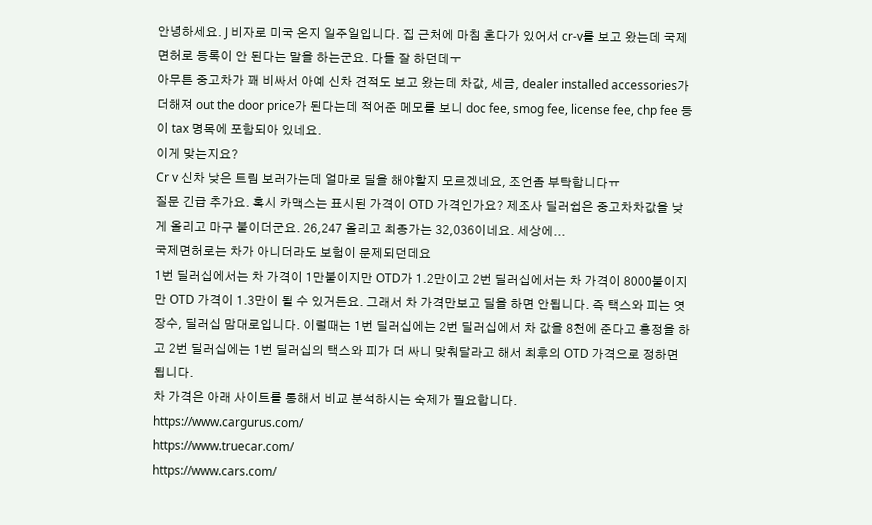안녕하세요. J 비자로 미국 온지 일주일입니다. 집 근처에 마침 혼다가 있어서 cr-v를 보고 왔는데 국제면허로 등록이 안 된다는 말을 하는군요. 다들 잘 하던데ㅜ
아무튼 중고차가 꽤 비싸서 아예 신차 견적도 보고 왔는데 차값, 세금, dealer installed accessories가 더해져 out the door price가 된다는데 적어준 메모를 보니 doc fee, smog fee, license fee, chp fee 등이 tax 명목에 포함되아 있네요.
이게 맞는지요?
Cr v 신차 낮은 트림 보러가는데 얼마로 딜을 해야할지 모르겠네요, 조언좀 부탁합니다ㅠ
질문 긴급 추가요. 혹시 카맥스는 표시된 가격이 OTD 가격인가요? 제조사 딜러쉽은 중고차차값을 낮게 올리고 마구 붙이더군요. 26,247 올리고 최종가는 32,036이네요. 세상에...
국제면허로는 차가 아니더라도 보험이 문제되던데요
1번 딜러십에서는 차 가격이 1만불이지만 OTD가 1.2만이고 2번 딜러십에서는 차 가격이 8000불이지만 OTD 가격이 1.3만이 될 수 있거든요. 그래서 차 가격만보고 딜을 하면 안됩니다. 즉 택스와 피는 엿장수, 딜러십 맘대로입니다. 이럴때는 1번 딜러십에는 2번 딜러십에서 차 값을 8천에 준다고 흥정을 하고 2번 딜러십에는 1번 딜러십의 택스와 피가 더 싸니 맞춰달라고 해서 최후의 OTD 가격으로 정하면 됩니다.
차 가격은 아래 사이트를 통해서 비교 분석하시는 숙제가 필요합니다.
https://www.cargurus.com/
https://www.truecar.com/
https://www.cars.com/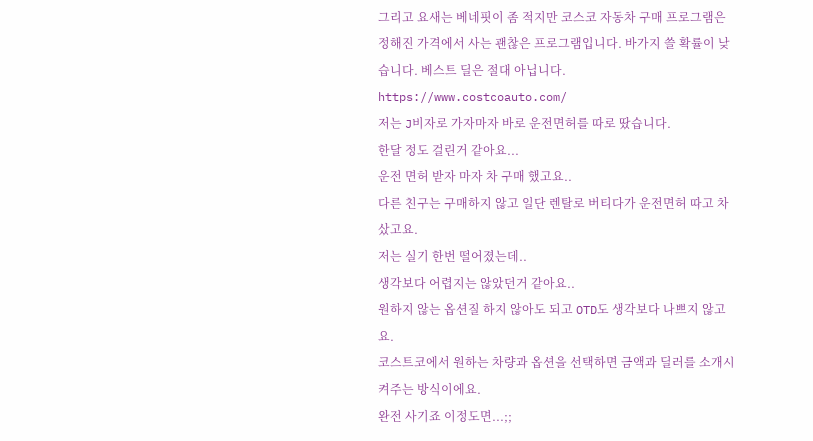그리고 요새는 베네핏이 좀 적지만 코스코 자동차 구매 프로그램은 정해진 가격에서 사는 괜찮은 프로그램입니다. 바가지 쓸 확률이 낮습니다. 베스트 딜은 절대 아닙니다.
https://www.costcoauto.com/
저는 J비자로 가자마자 바로 운전면허를 따로 땄습니다.
한달 정도 걸린거 같아요...
운전 면허 받자 마자 차 구매 했고요..
다른 친구는 구매하지 않고 일단 렌탈로 버티다가 운전면허 따고 차 샀고요.
저는 실기 한번 떨어졌는데..
생각보다 어렵지는 않았던거 같아요..
원하지 않는 옵션질 하지 않아도 되고 OTD도 생각보다 나쁘지 않고요.
코스트코에서 원하는 차량과 옵션을 선택하면 금액과 딜러를 소개시켜주는 방식이에요.
완전 사기죠 이정도면...;;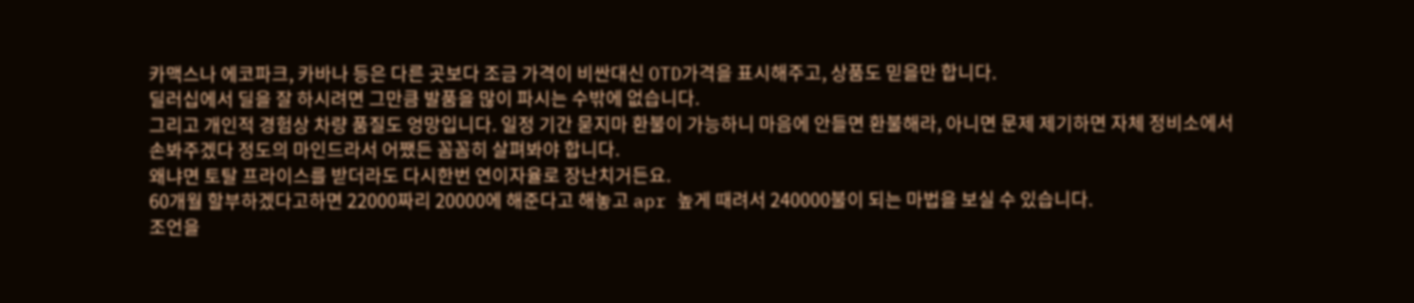카맥스나 에코파크, 카바나 등은 다른 곳보다 조금 가격이 비싼대신 OTD가격을 표시해주고, 상품도 믿을만 합니다.
딜러십에서 딜을 잘 하시려면 그만큼 발품을 많이 파시는 수밖에 없습니다.
그리고 개인적 경험상 차량 품질도 엉망입니다. 일정 기간 묻지마 환불이 가능하니 마음에 안들면 환불해라, 아니면 문제 제기하면 자체 정비소에서 손봐주겠다 정도의 마인드라서 어쨌든 꼼꼼히 살펴봐야 합니다.
왜냐면 토탈 프라이스를 받더라도 다시한번 연이자율로 장난치거든요.
60개월 할부하겠다고하면 22000짜리 20000에 해준다고 해놓고 apr 높게 때려서 240000불이 되는 마법을 보실 수 있습니다.
조언을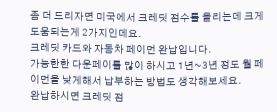좀 더 드리자면 미국에서 크레딧 점수를 올리는데 크게 도움되는게 2가지인데요.
크레딧 카드와 자동차 페이먼 완납입니다.
가능한한 다운페이를 많이 하시고 1년~3년 정도 월 페이먼을 낮게해서 납부하는 방법도 생각해보세요.
완납하시면 크레딧 점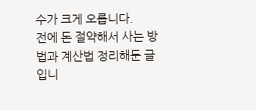수가 크게 오릅니다.
전에 돈 절약해서 사는 방법과 계산법 정리해둔 글입니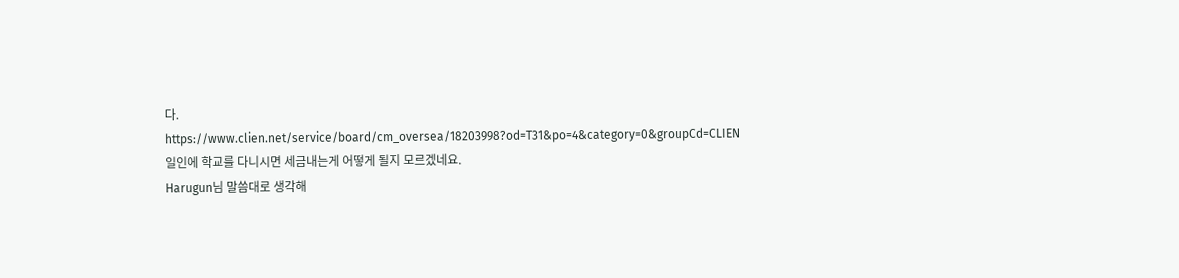다.
https://www.clien.net/service/board/cm_oversea/18203998?od=T31&po=4&category=0&groupCd=CLIEN
일인에 학교를 다니시면 세금내는게 어떻게 될지 모르겠네요.
Harugun님 말씀대로 생각해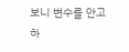보니 변수를 안고 하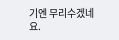기엔 무리수겠네요.